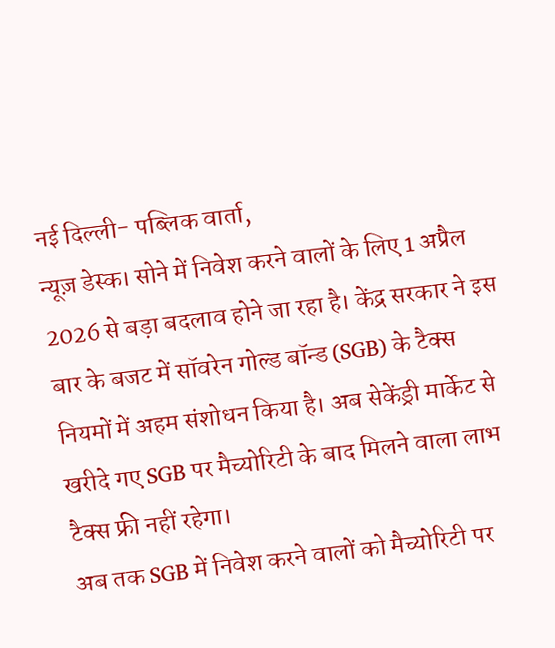नई दिल्ली- पब्लिक वार्ता,
न्यूज़ डेस्क। सोने में निवेश करने वालों के लिए 1 अप्रैल 2026 से बड़ा बदलाव होने जा रहा है। केंद्र सरकार ने इस बार के बजट में सॉवरेन गोल्ड बॉन्ड (SGB) के टैक्स नियमों में अहम संशोधन किया है। अब सेकेंड्री मार्केट से खरीदे गए SGB पर मैच्योरिटी के बाद मिलने वाला लाभ टैक्स फ्री नहीं रहेगा।
अब तक SGB में निवेश करने वालों को मैच्योरिटी पर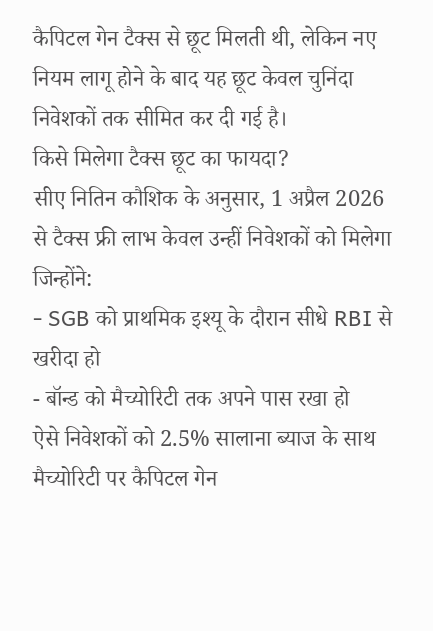कैपिटल गेन टैक्स से छूट मिलती थी, लेकिन नए नियम लागू होने के बाद यह छूट केवल चुनिंदा निवेशकों तक सीमित कर दी गई है।
किसे मिलेगा टैक्स छूट का फायदा?
सीए नितिन कौशिक के अनुसार, 1 अप्रैल 2026 से टैक्स फ्री लाभ केवल उन्हीं निवेशकों को मिलेगा जिन्होंने:
- SGB को प्राथमिक इश्यू के दौरान सीधे RBI से खरीदा हो
- बॉन्ड को मैच्योरिटी तक अपने पास रखा हो
ऐसे निवेशकों को 2.5% सालाना ब्याज के साथ मैच्योरिटी पर कैपिटल गेन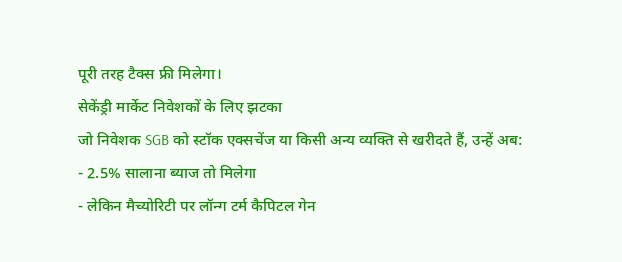पूरी तरह टैक्स फ्री मिलेगा।
सेकेंड्री मार्केट निवेशकों के लिए झटका
जो निवेशक SGB को स्टॉक एक्सचेंज या किसी अन्य व्यक्ति से खरीदते हैं, उन्हें अब:
- 2.5% सालाना ब्याज तो मिलेगा
- लेकिन मैच्योरिटी पर लॉन्ग टर्म कैपिटल गेन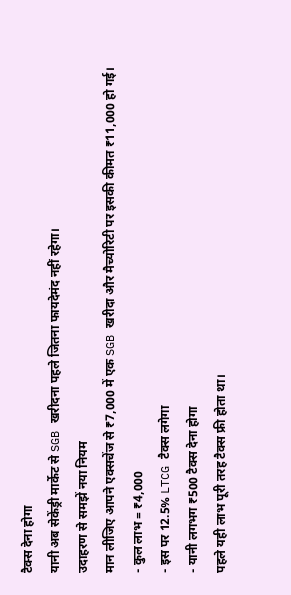टैक्स देना होगा
यानी अब सेकेंड्री मार्केट से SGB खरीदना पहले जितना फायदेमंद नहीं रहेगा।
उदाहरण से समझें नया नियम
मान लीजिए आपने एक्सचेंज से ₹7,000 में एक SGB खरीदा और मैच्योरिटी पर इसकी कीमत ₹11,000 हो गई।
- कुल लाभ = ₹4,000
- इस पर 12.5% LTCG टैक्स लगेगा
- यानी लगभग ₹500 टैक्स देना होगा
पहले यही लाभ पूरी तरह टैक्स फ्री होता था।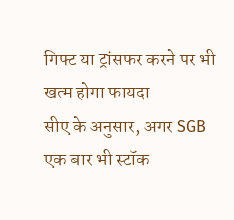गिफ्ट या ट्रांसफर करने पर भी खत्म होगा फायदा
सीए के अनुसार, अगर SGB एक बार भी स्टॉक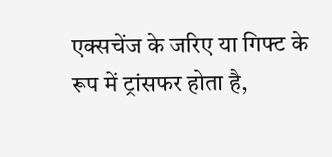एक्सचेंज के जरिए या गिफ्ट के रूप में ट्रांसफर होता है,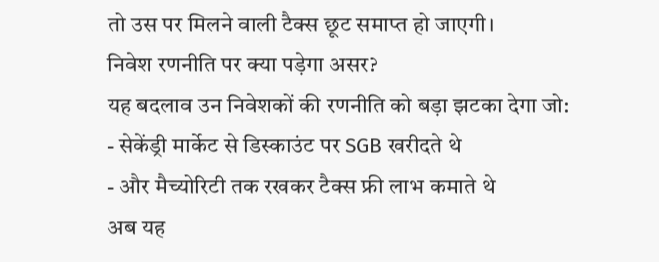तो उस पर मिलने वाली टैक्स छूट समाप्त हो जाएगी।
निवेश रणनीति पर क्या पड़ेगा असर?
यह बदलाव उन निवेशकों की रणनीति को बड़ा झटका देगा जो:
- सेकेंड्री मार्केट से डिस्काउंट पर SGB खरीदते थे
- और मैच्योरिटी तक रखकर टैक्स फ्री लाभ कमाते थे
अब यह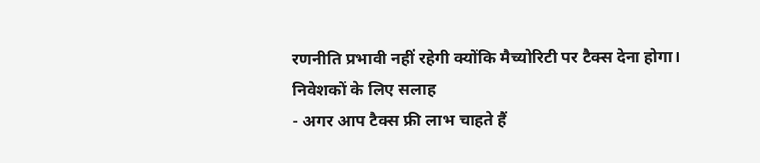रणनीति प्रभावी नहीं रहेगी क्योंकि मैच्योरिटी पर टैक्स देना होगा।
निवेशकों के लिए सलाह
- अगर आप टैक्स फ्री लाभ चाहते हैं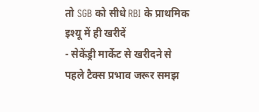तो SGB को सीधे RBI के प्राथमिक इश्यू में ही खरीदें
- सेकेंड्री मार्केट से खरीदने से पहले टैक्स प्रभाव जरूर समझ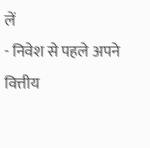लें
- निवेश से पहले अपने वित्तीय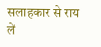सलाहकार से राय लें